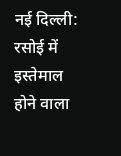नई दिल्ली: रसोई में इस्तेमाल होने वाला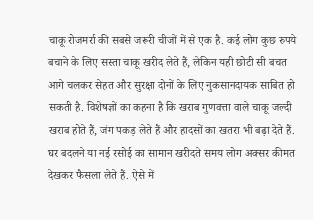चाकू रोजमर्रा की सबसे जरूरी चीजों में से एक है. कई लोग कुछ रुपये बचाने के लिए सस्ता चाकू खरीद लेते हैं, लेकिन यही छोटी सी बचत आगे चलकर सेहत और सुरक्षा दोनों के लिए नुकसानदायक साबित हो सकती है. विशेषज्ञों का कहना है कि खराब गुणवत्ता वाले चाकू जल्दी खराब होते हैं, जंग पकड़ लेते हैं और हादसों का खतरा भी बढ़ा देते हैं.
घर बदलने या नई रसोई का सामान खरीदते समय लोग अक्सर कीमत देखकर फैसला लेते हैं. ऐसे में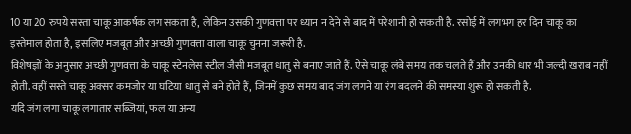10 या 20 रुपये सस्ता चाकू आकर्षक लग सकता है, लेकिन उसकी गुणवत्ता पर ध्यान न देने से बाद में परेशानी हो सकती है. रसोई में लगभग हर दिन चाकू का इस्तेमाल होता है, इसलिए मजबूत और अच्छी गुणवत्ता वाला चाकू चुनना जरूरी है.
विशेषज्ञों के अनुसार अच्छी गुणवत्ता के चाकू स्टेनलेस स्टील जैसी मजबूत धातु से बनाए जाते हैं. ऐसे चाकू लंबे समय तक चलते हैं और उनकी धार भी जल्दी खराब नहीं होती. वहीं सस्ते चाकू अक्सर कमजोर या घटिया धातु से बने होते हैं, जिनमें कुछ समय बाद जंग लगने या रंग बदलने की समस्या शुरू हो सकती है.
यदि जंग लगा चाकू लगातार सब्जियां, फल या अन्य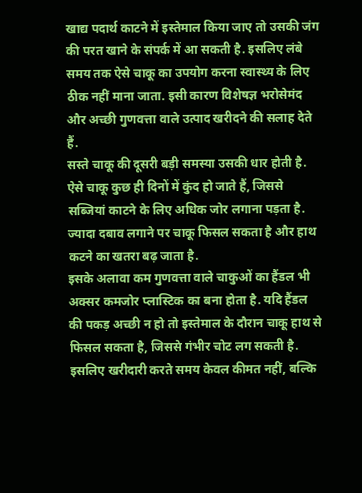खाद्य पदार्थ काटने में इस्तेमाल किया जाए तो उसकी जंग की परत खाने के संपर्क में आ सकती है. इसलिए लंबे समय तक ऐसे चाकू का उपयोग करना स्वास्थ्य के लिए ठीक नहीं माना जाता. इसी कारण विशेषज्ञ भरोसेमंद और अच्छी गुणवत्ता वाले उत्पाद खरीदने की सलाह देते हैं.
सस्ते चाकू की दूसरी बड़ी समस्या उसकी धार होती है. ऐसे चाकू कुछ ही दिनों में कुंद हो जाते हैं, जिससे सब्जियां काटने के लिए अधिक जोर लगाना पड़ता है. ज्यादा दबाव लगाने पर चाकू फिसल सकता है और हाथ कटने का खतरा बढ़ जाता है.
इसके अलावा कम गुणवत्ता वाले चाकुओं का हैंडल भी अक्सर कमजोर प्लास्टिक का बना होता है. यदि हैंडल की पकड़ अच्छी न हो तो इस्तेमाल के दौरान चाकू हाथ से फिसल सकता है, जिससे गंभीर चोट लग सकती है. इसलिए खरीदारी करते समय केवल कीमत नहीं, बल्कि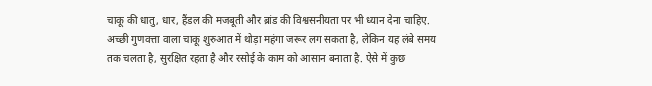चाकू की धातु, धार, हैंडल की मजबूती और ब्रांड की विश्वसनीयता पर भी ध्यान देना चाहिए.
अच्छी गुणवत्ता वाला चाकू शुरुआत में थोड़ा महंगा जरूर लग सकता है, लेकिन यह लंबे समय तक चलता है, सुरक्षित रहता है और रसोई के काम को आसान बनाता है. ऐसे में कुछ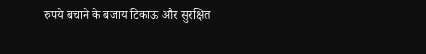रुपये बचाने के बजाय टिकाऊ और सुरक्षित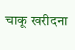चाकू खरीदना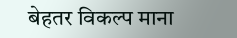बेहतर विकल्प माना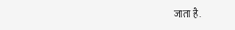जाता है.